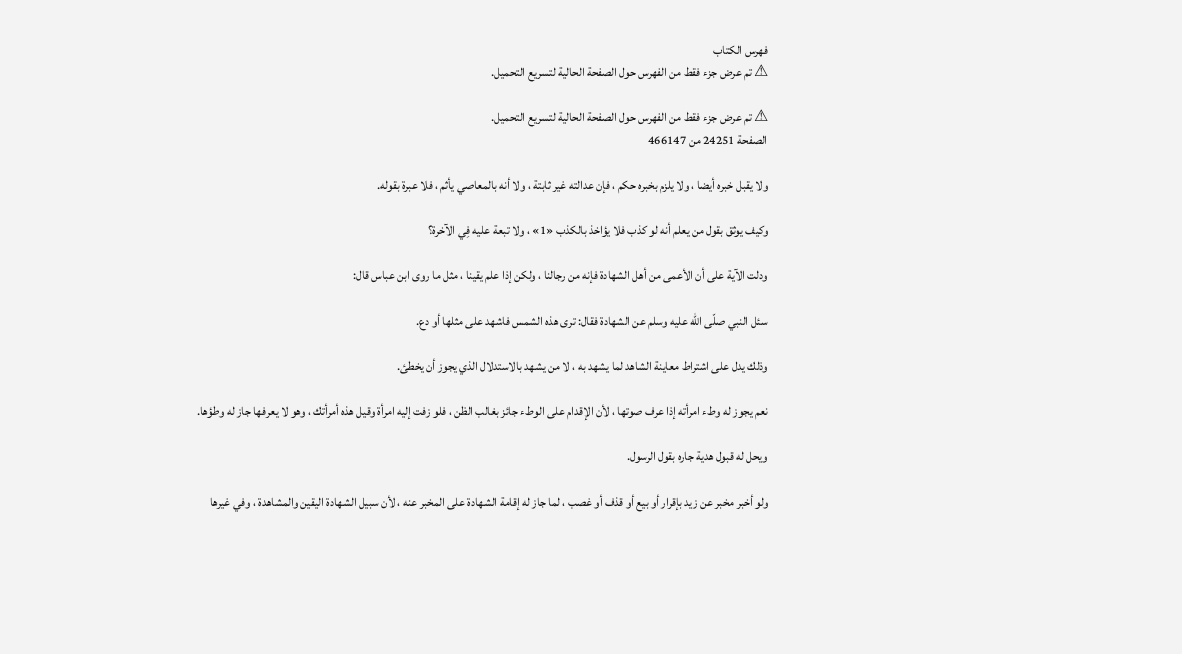فهرس الكتاب
⚠ تم عرض جزء فقط من الفهرس حول الصفحة الحالية لتسريع التحميل.

⚠ تم عرض جزء فقط من الفهرس حول الصفحة الحالية لتسريع التحميل.
الصفحة 24251 من 466147

ولا يقبل خبره أيضا ، ولا يلزم بخبره حكم ، فإن عدالته غير ثابتة ، ولا أنه بالمعاصي يأثم ، فلا عبرة بقوله.

وكيف يوثق بقول من يعلم أنه لو كذب فلا يؤاخذ بالكذب «1» ، ولا تبعة عليه فِي الآخرة؟

ودلت الآية على أن الأعمى من أهل الشهادة فإنه من رجالنا ، ولكن إذا علم يقينا ، مثل ما روى ابن عباس قال:

سئل النبي صلّى اللّه عليه وسلم عن الشهادة فقال: ترى هذه الشمس فاشهد على مثلها أو دع.

وذلك يدل على اشتراط معاينة الشاهد لما يشهد به ، لا من يشهد بالاستدلال الذي يجوز أن يخطئ.

نعم يجوز له وطء امرأته إذا عرف صوتها ، لأن الإقدام على الوطء جائز بغالب الظن ، فلو زفت إليه امرأة وقيل هذه أمرأتك ، وهو لا يعرفها جاز له وطؤها.

ويحل له قبول هدية جاره بقول الرسول.

ولو أخبر مخبر عن زيد بإقرار أو بيع أو قذف أو غصب ، لما جاز له إقامة الشهادة على المخبر عنه ، لأن سبيل الشهادة اليقين والمشاهدة ، وفي غيرها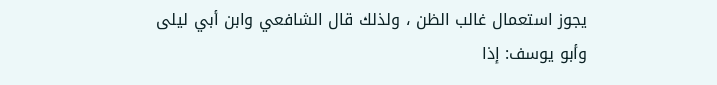يجوز استعمال غالب الظن ، ولذلك قال الشافعي وابن أبي ليلى وأبو يوسف: إذا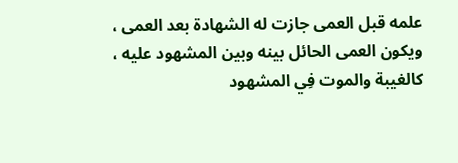علمه قبل العمى جازت له الشهادة بعد العمى ، ويكون العمى الحائل بينه وبين المشهود عليه ، كالغيبة والموت فِي المشهود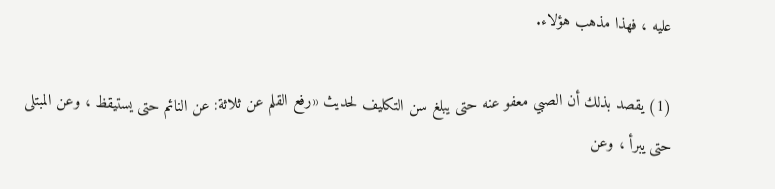عليه ، فهذا مذهب هؤلاء.

(1) يقصد بذلك أن الصبي معفو عنه حتى يبلغ سن التكليف لحديث «رفع القلم عن ثلاثة: عن النائم حتى يستيقظ ، وعن المبتلى حتى يبرأ ، وعن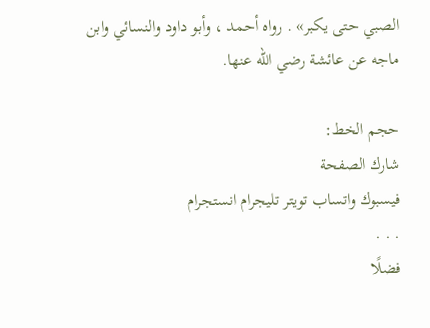الصبي حتى يكبر» . رواه أحمد ، وأبو داود والنسائي وابن ماجه عن عائشة رضي اللّه عنها.

حجم الخط:
شارك الصفحة
فيسبوك واتساب تويتر تليجرام انستجرام
. . .
فضلًا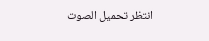انتظر تحميل الصوت